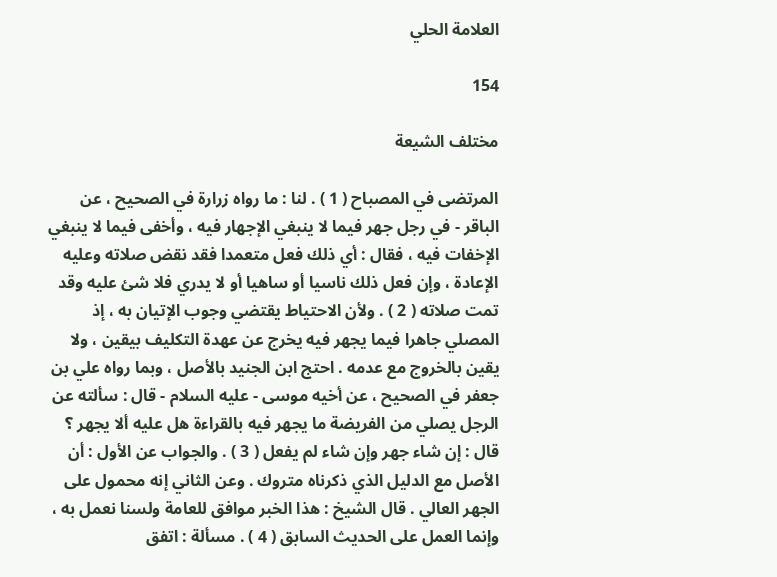العلامة الحلي

154

مختلف الشيعة

المرتضى في المصباح ( 1 ) . لنا : ما رواه زرارة في الصحيح ، عن الباقر - في رجل جهر فيما لا ينبغي الإجهار فيه ، وأخفى فيما لا ينبغي الإخفات فيه ، فقال : أي ذلك فعل متعمدا فقد نقض صلاته وعليه الإعادة ، وإن فعل ذلك ناسيا أو ساهيا أو لا يدري فلا شئ عليه وقد تمت صلاته ( 2 ) . ولأن الاحتياط يقتضي وجوب الإتيان به ، إذ المصلي جاهرا فيما يجهر فيه يخرج عن عهدة التكليف بيقين ، ولا يقين بالخروج مع عدمه . احتج ابن الجنيد بالأصل ، وبما رواه علي بن جعفر في الصحيح ، عن أخيه موسى - عليه السلام - قال : سألته عن الرجل يصلي من الفريضة ما يجهر فيه بالقراءة هل عليه ألا يجهر ؟ قال : إن شاء جهر وإن شاء لم يفعل ( 3 ) . والجواب عن الأول : أن الأصل مع الدليل الذي ذكرناه متروك . وعن الثاني إنه محمول على الجهر العالي . قال الشيخ : هذا الخبر موافق للعامة ولسنا نعمل به ، وإنما العمل على الحديث السابق ( 4 ) . مسألة : اتفق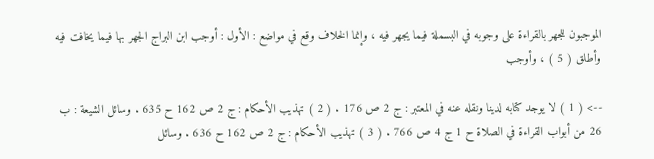الموجبون للجهر بالقراءة على وجوبه في البسملة فيما يجهر فيه ، وإنما الخلاف وقع في مواضع : الأول : أوجب ابن البراج الجهر بها فيما يخافت فيه وأطلق ( 5 ) ، وأوجب

--> ( 1 ) لا يوجد كتابه لدينا ونقله عنه في المعتبر : ج 2 ص 176 . ( 2 ) تهذيب الأحكام : ج 2 ص 162 ح 635 . وسائل الشيعة : ب 26 من أبواب القراءة في الصلاة ح 1 ج 4 ص 766 . ( 3 ) تهذيب الأحكام : ج 2 ص 162 ح 636 . وسائل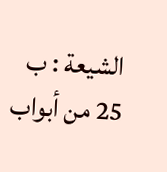الشيعة : ب 25 من أبواب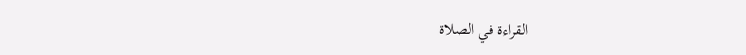القراءة في الصلاة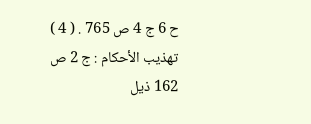ح 6 ج 4 ص 765 . ( 4 ) تهذيب الأحكام : ج 2 ص 162 ذيل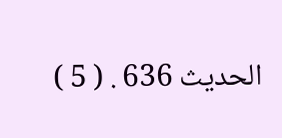الحديث 636 . ( 5 )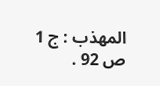المهذب : ج 1 ص 92 .